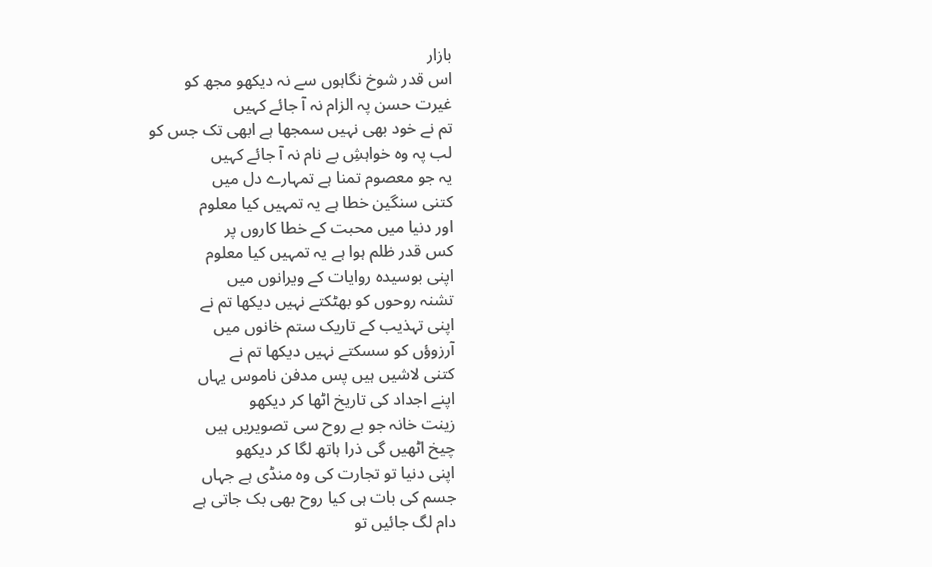بازار
اس قدر شوخ نگاہوں سے نہ دیکھو مجھ کو
غیرت حسن پہ الزام نہ آ جائے کہیں
تم نے خود بھی نہیں سمجھا ہے ابھی تک جس کو
لب پہ وہ خواہشِ بے نام نہ آ جائے کہیں
یہ جو معصوم تمنا ہے تمہارے دل میں
کتنی سنگین خطا ہے یہ تمہیں کیا معلوم
اور دنیا میں محبت کے خطا کاروں پر
کس قدر ظلم ہوا ہے یہ تمہیں کیا معلوم
اپنی بوسیدہ روایات کے ویرانوں میں
تشنہ روحوں کو بھٹکتے نہیں دیکھا تم نے
اپنی تہذیب کے تاریک ستم خانوں میں
آرزوؤں کو سسکتے نہیں دیکھا تم نے
کتنی لاشیں ہیں پس مدفن ناموس یہاں
اپنے اجداد کی تاریخ اٹھا کر دیکھو
زینت خانہ جو بے روح سی تصویریں ہیں
چیخ اٹھیں گی ذرا ہاتھ لگا کر دیکھو
اپنی دنیا تو تجارت کی وہ منڈی ہے جہاں
جسم کی بات ہی کیا روح بھی بک جاتی ہے
دام لگ جائیں تو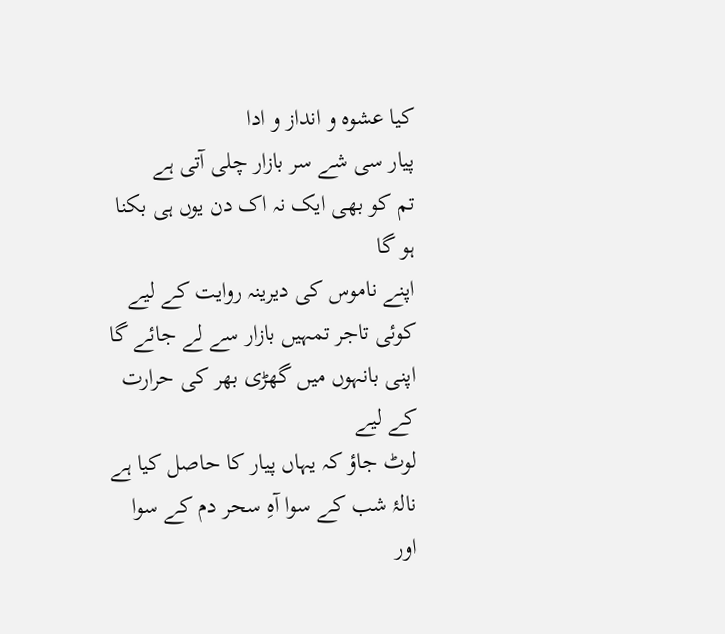کیا عشوہ و انداز و ادا
پیار سی شے سر بازار چلی آتی ہے
تم کو بھی ایک نہ اک دن یوں ہی بکنا ہو گا
اپنے ناموس کی دیرینہ روایت کے لیے
کوئی تاجر تمہیں بازار سے لے جائے گا
اپنی بانہوں میں گھڑی بھر کی حرارت کے لیے
لوٹ جاؤ کہ یہاں پیار کا حاصل کیا ہے
نالۂ شب کے سوا آہِ سحر دم کے سوا
اور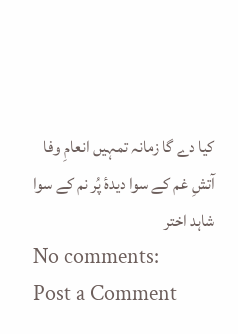کیا دے گا زمانہ تمہیں انعامِ وفا
آتشِ غم کے سوا دیدۂ پُر نم کے سوا
شاہد اختر
No comments:
Post a Comment